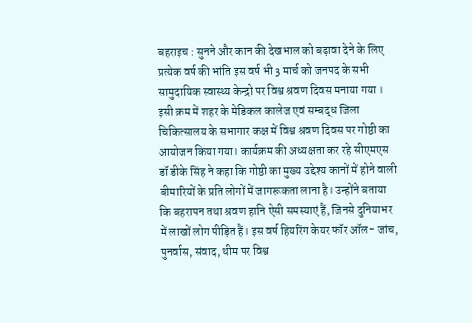बहराइच : सुनने और कान की देखभाल को बढ़ावा देने के लिए प्रत्येक वर्ष की भांति इस वर्ष भी 3 मार्च को जनपद के सभी सामुदायिक स्वास्थ्य केन्द्रो पर विश्व श्रवण दिवस मनाया गया । इसी क्रम में शहर के मेडिकल कालेज एवं सम्बद्ध जिला चिकित्सालय के सभागार कक्ष में विश्व श्रवण दिवस पर गोष्ठी का आयोजन किया गया। कार्यक्रम की अध्यक्षता कर रहे सीएमएस डॉ डीके सिंह ने कहा कि गोष्ठी का मुख्य उद्देश्य कानों में होने वाली बीमारियों के प्रति लोगों में जागरूकता लाना है। उन्होंने बताया कि बहरापन तथा श्रवण हानि ऐसी समस्याएं हैं, जिनसे दुनियाभर में लाखों लोग पीड़ित हैं। इस वर्ष हियरिंग केयर फॉर ऑल- जांच, पुनर्वास, संवाद, थीम पर विश्व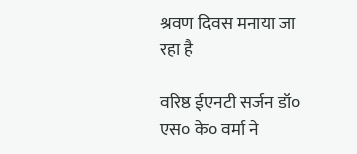श्रवण दिवस मनाया जा रहा है

वरिष्ठ ईएनटी सर्जन डॉ० एस० के० वर्मा ने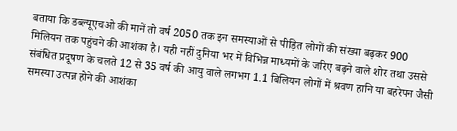बताया कि डब्ल्यूएचओ की मानें तो वर्ष 2050 तक इन समस्याओं से पीड़ित लोगों की संख्या बढ़कर 900 मिलियन तक पहुंचने की आशंका है। यही नहीं दुनिया भर में विभिन्न माध्यमों के जरिए बढ़ने वाले शोर तथा उससे संबंधित प्रदूषण के चलते 12 से 35 वर्ष की आयु वाले लगभग 1.1 बिलियन लोगों में श्रवण हानि या बहरेपन जैसी समस्या उत्पन्न होने की आशंका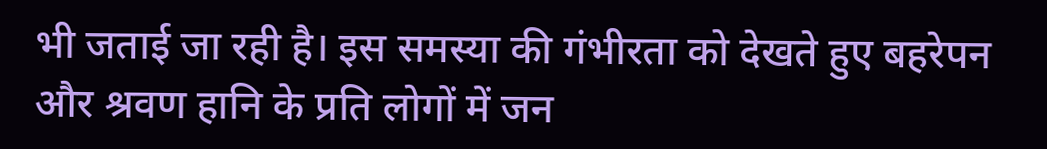भी जताई जा रही है। इस समस्या की गंभीरता को देखते हुए बहरेपन और श्रवण हानि के प्रति लोगों में जन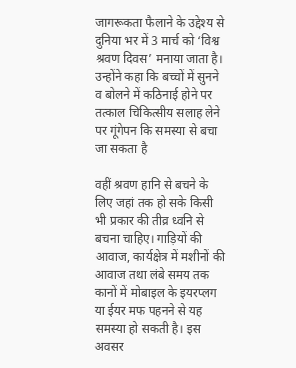जागरूकता फैलाने के उद्देश्य से दुनिया भर में 3 मार्च को ‘विश्व श्रवण दिवस’ मनाया जाता है। उन्होंने कहा कि बच्चों में सुनने व बोलने में कठिनाई होने पर तत्काल चिकित्सीय सलाह लेने पर गूंगेपन कि समस्या से बचा जा सकता है

वहीं श्रवण हानि से बचने के लिए जहां तक हो सके किसी भी प्रकार की तीव्र ध्वनि से बचना चाहिए। गाड़ियों की आवाज, कार्यक्षेत्र में मशीनों की आवाज तथा लंबे समय तक कानों में मोबाइल के इयरप्लग या ईयर मफ पहनने से यह समस्या हो सकती है। इस अवसर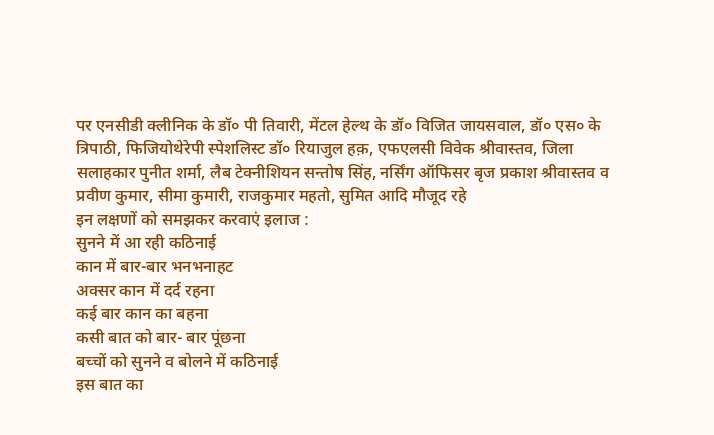पर एनसीडी क्लीनिक के डॉ० पी तिवारी, मेंटल हेल्थ के डॉ० विजित जायसवाल, डॉ० एस० के त्रिपाठी, फिजियोथेरेपी स्पेशलिस्ट डॉ० रियाजुल हक़, एफएलसी विवेक श्रीवास्तव, जिला सलाहकार पुनीत शर्मा, लैब टेक्नीशियन सन्तोष सिंह, नर्सिंग ऑफिसर बृज प्रकाश श्रीवास्तव व प्रवीण कुमार, सीमा कुमारी, राजकुमार महतो, सुमित आदि मौजूद रहे
इन लक्षणों को समझकर करवाएं इलाज :
सुनने में आ रही कठिनाई
कान में बार-बार भनभनाहट
अक्सर कान में दर्द रहना
कई बार कान का बहना
कसी बात को बार- बार पूंछना
बच्चों को सुनने व बोलने में कठिनाई
इस बात का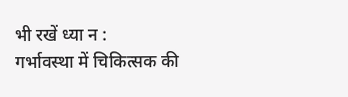भी रखें ध्या न :
गर्भावस्था में चिकित्सक की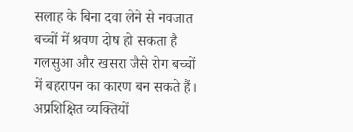सलाह के बिना दवा लेने से नवजात बच्चों में श्रवण दोष हो सकता है
गलसुआ और खसरा जैसे रोग बच्चों में बहरापन का कारण बन सकते हैं।
अप्रशिक्षित व्यक्तियों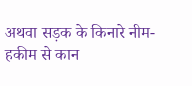अथवा सड़क के किनारे नीम-हकीम से कान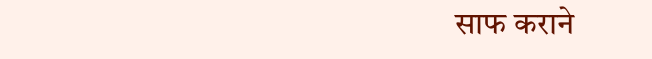साफ कराने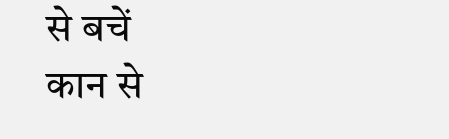से बचें
कान से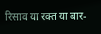रिसाव या रक्त या बार-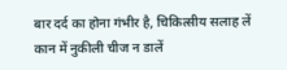बार दर्द का होना गंभीर है, चिकित्सीय सलाह लें
कान में नुकीली चीज न डालें